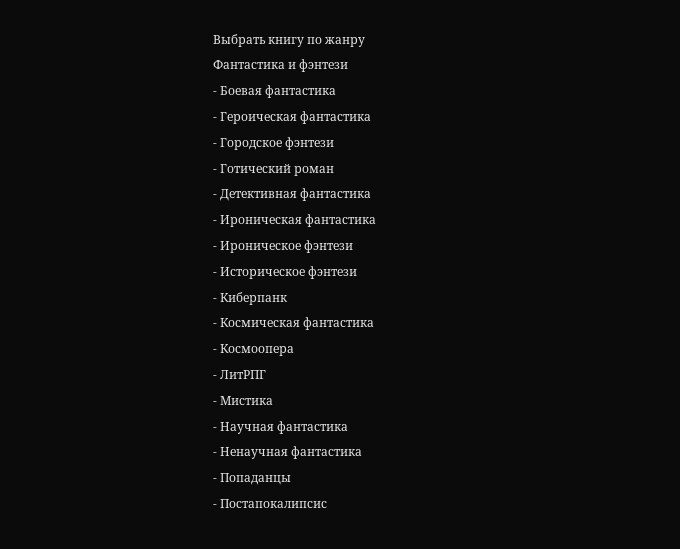Выбрать книгу по жанру
Фантастика и фэнтези
- Боевая фантастика
- Героическая фантастика
- Городское фэнтези
- Готический роман
- Детективная фантастика
- Ироническая фантастика
- Ироническое фэнтези
- Историческое фэнтези
- Киберпанк
- Космическая фантастика
- Космоопера
- ЛитРПГ
- Мистика
- Научная фантастика
- Ненаучная фантастика
- Попаданцы
- Постапокалипсис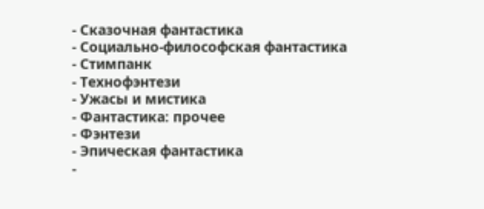- Сказочная фантастика
- Социально-философская фантастика
- Стимпанк
- Технофэнтези
- Ужасы и мистика
- Фантастика: прочее
- Фэнтези
- Эпическая фантастика
-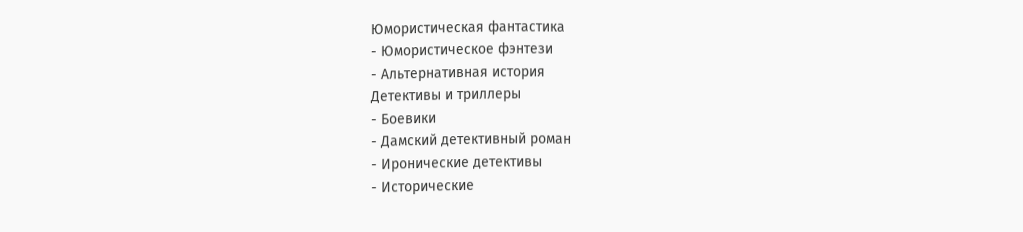Юмористическая фантастика
- Юмористическое фэнтези
- Альтернативная история
Детективы и триллеры
- Боевики
- Дамский детективный роман
- Иронические детективы
- Исторические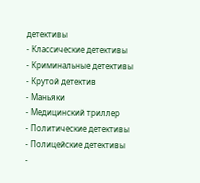детективы
- Классические детективы
- Криминальные детективы
- Крутой детектив
- Маньяки
- Медицинский триллер
- Политические детективы
- Полицейские детективы
-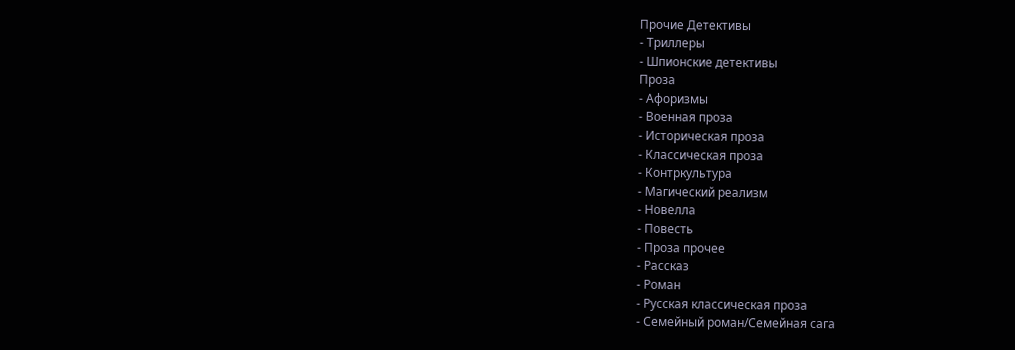Прочие Детективы
- Триллеры
- Шпионские детективы
Проза
- Афоризмы
- Военная проза
- Историческая проза
- Классическая проза
- Контркультура
- Магический реализм
- Новелла
- Повесть
- Проза прочее
- Рассказ
- Роман
- Русская классическая проза
- Семейный роман/Семейная сага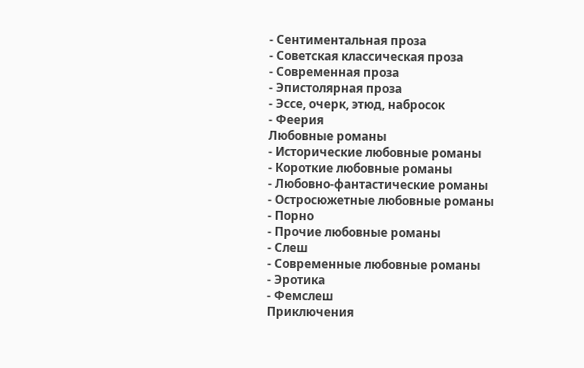- Сентиментальная проза
- Советская классическая проза
- Современная проза
- Эпистолярная проза
- Эссе, очерк, этюд, набросок
- Феерия
Любовные романы
- Исторические любовные романы
- Короткие любовные романы
- Любовно-фантастические романы
- Остросюжетные любовные романы
- Порно
- Прочие любовные романы
- Слеш
- Современные любовные романы
- Эротика
- Фемслеш
Приключения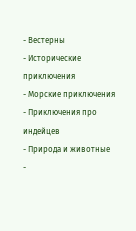- Вестерны
- Исторические приключения
- Морские приключения
- Приключения про индейцев
- Природа и животные
-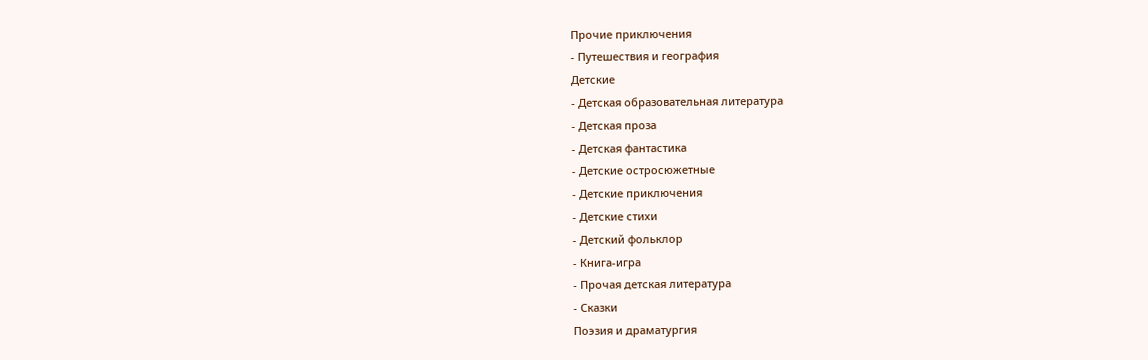Прочие приключения
- Путешествия и география
Детские
- Детская образовательная литература
- Детская проза
- Детская фантастика
- Детские остросюжетные
- Детские приключения
- Детские стихи
- Детский фольклор
- Книга-игра
- Прочая детская литература
- Сказки
Поэзия и драматургия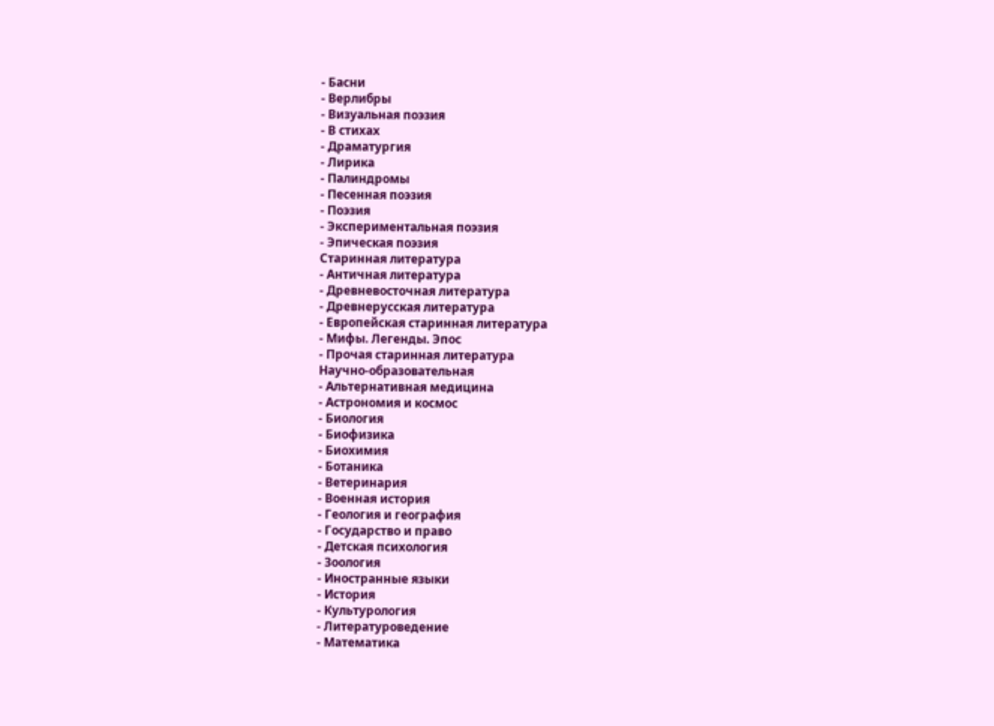- Басни
- Верлибры
- Визуальная поэзия
- В стихах
- Драматургия
- Лирика
- Палиндромы
- Песенная поэзия
- Поэзия
- Экспериментальная поэзия
- Эпическая поэзия
Старинная литература
- Античная литература
- Древневосточная литература
- Древнерусская литература
- Европейская старинная литература
- Мифы. Легенды. Эпос
- Прочая старинная литература
Научно-образовательная
- Альтернативная медицина
- Астрономия и космос
- Биология
- Биофизика
- Биохимия
- Ботаника
- Ветеринария
- Военная история
- Геология и география
- Государство и право
- Детская психология
- Зоология
- Иностранные языки
- История
- Культурология
- Литературоведение
- Математика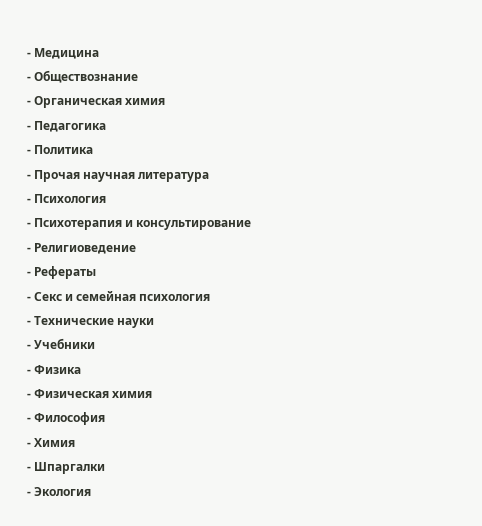- Медицина
- Обществознание
- Органическая химия
- Педагогика
- Политика
- Прочая научная литература
- Психология
- Психотерапия и консультирование
- Религиоведение
- Рефераты
- Секс и семейная психология
- Технические науки
- Учебники
- Физика
- Физическая химия
- Философия
- Химия
- Шпаргалки
- Экология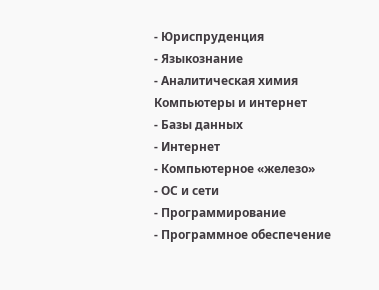- Юриспруденция
- Языкознание
- Аналитическая химия
Компьютеры и интернет
- Базы данных
- Интернет
- Компьютерное «железо»
- ОС и сети
- Программирование
- Программное обеспечение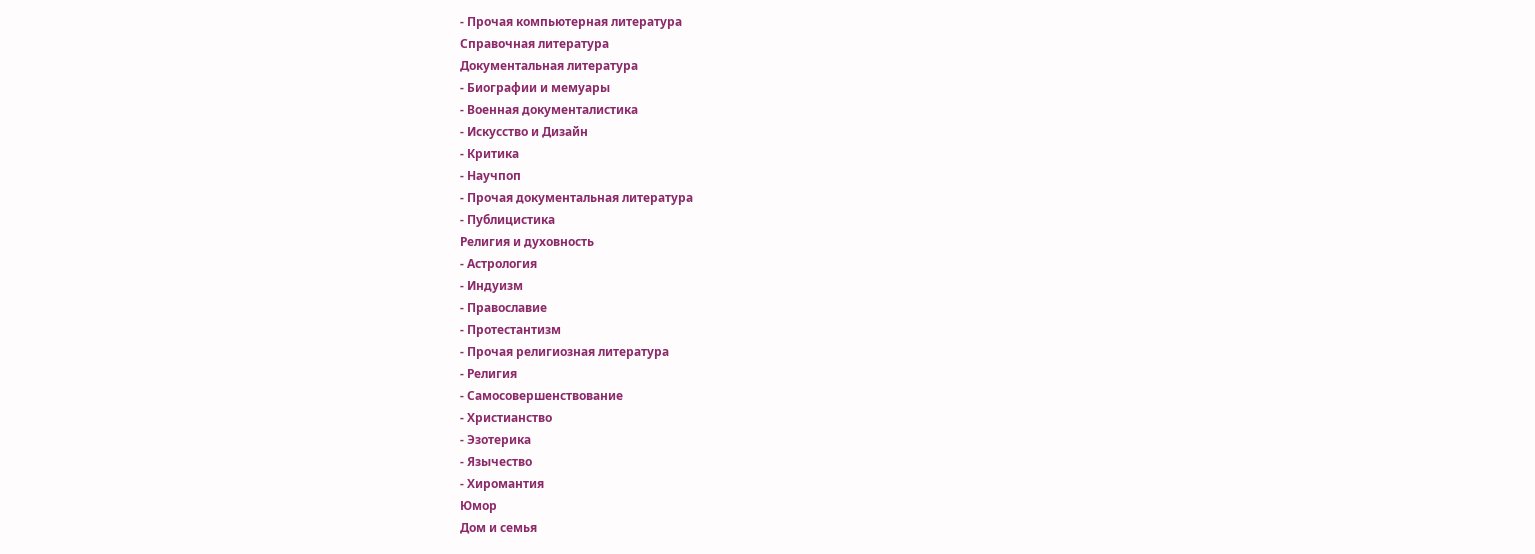- Прочая компьютерная литература
Справочная литература
Документальная литература
- Биографии и мемуары
- Военная документалистика
- Искусство и Дизайн
- Критика
- Научпоп
- Прочая документальная литература
- Публицистика
Религия и духовность
- Астрология
- Индуизм
- Православие
- Протестантизм
- Прочая религиозная литература
- Религия
- Самосовершенствование
- Христианство
- Эзотерика
- Язычество
- Хиромантия
Юмор
Дом и семья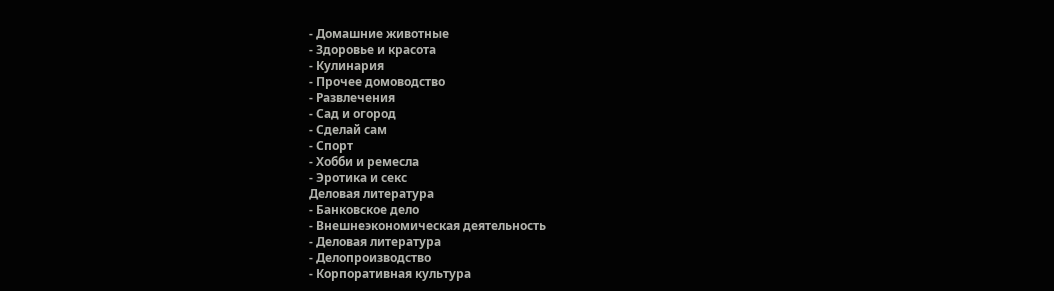- Домашние животные
- Здоровье и красота
- Кулинария
- Прочее домоводство
- Развлечения
- Сад и огород
- Сделай сам
- Спорт
- Хобби и ремесла
- Эротика и секс
Деловая литература
- Банковское дело
- Внешнеэкономическая деятельность
- Деловая литература
- Делопроизводство
- Корпоративная культура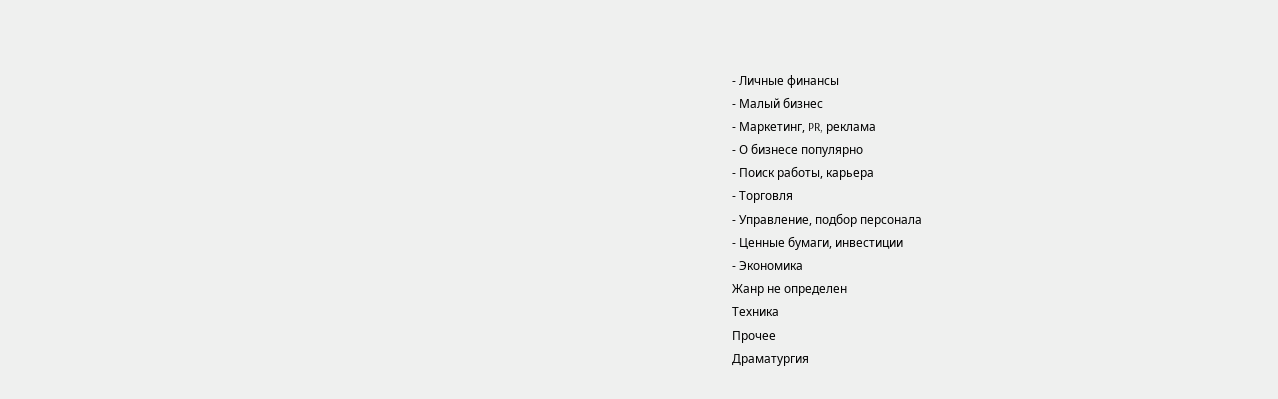- Личные финансы
- Малый бизнес
- Маркетинг, PR, реклама
- О бизнесе популярно
- Поиск работы, карьера
- Торговля
- Управление, подбор персонала
- Ценные бумаги, инвестиции
- Экономика
Жанр не определен
Техника
Прочее
Драматургия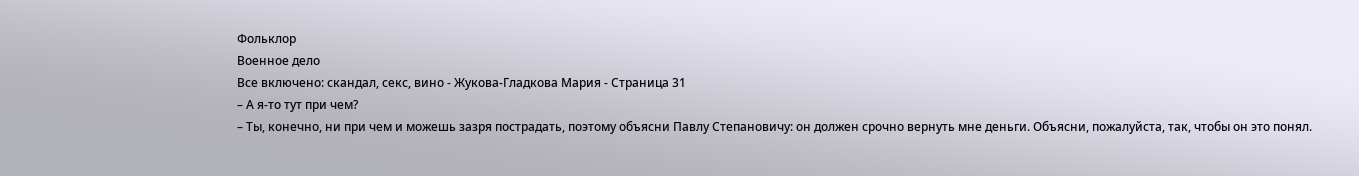Фольклор
Военное дело
Все включено: скандал, секс, вино - Жукова-Гладкова Мария - Страница 31
– А я-то тут при чем?
– Ты, конечно, ни при чем и можешь зазря пострадать, поэтому объясни Павлу Степановичу: он должен срочно вернуть мне деньги. Объясни, пожалуйста, так, чтобы он это понял.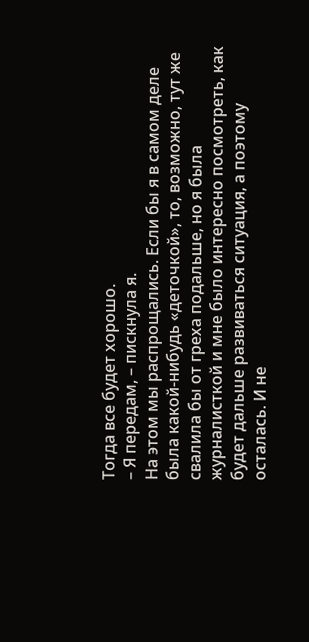Тогда все будет хорошо.
– Я передам, – пискнула я.
На этом мы распрощались. Если бы я в самом деле была какой-нибудь «деточкой», то, возможно, тут же свалила бы от греха подальше, но я была журналисткой и мне было интересно посмотреть, как будет дальше развиваться ситуация, а поэтому осталась. И не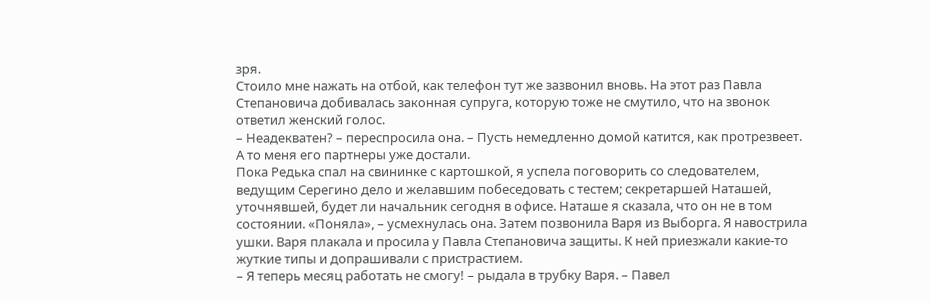зря.
Стоило мне нажать на отбой, как телефон тут же зазвонил вновь. На этот раз Павла Степановича добивалась законная супруга, которую тоже не смутило, что на звонок ответил женский голос.
– Неадекватен? – переспросила она. – Пусть немедленно домой катится, как протрезвеет. А то меня его партнеры уже достали.
Пока Редька спал на свининке с картошкой, я успела поговорить со следователем, ведущим Серегино дело и желавшим побеседовать с тестем; секретаршей Наташей, уточнявшей, будет ли начальник сегодня в офисе. Наташе я сказала, что он не в том состоянии. «Поняла», – усмехнулась она. Затем позвонила Варя из Выборга. Я навострила ушки. Варя плакала и просила у Павла Степановича защиты. К ней приезжали какие-то жуткие типы и допрашивали с пристрастием.
– Я теперь месяц работать не смогу! – рыдала в трубку Варя. – Павел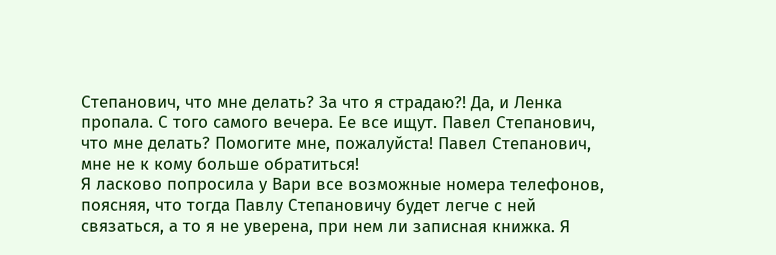Степанович, что мне делать? За что я страдаю?! Да, и Ленка пропала. С того самого вечера. Ее все ищут. Павел Степанович, что мне делать? Помогите мне, пожалуйста! Павел Степанович, мне не к кому больше обратиться!
Я ласково попросила у Вари все возможные номера телефонов, поясняя, что тогда Павлу Степановичу будет легче с ней связаться, а то я не уверена, при нем ли записная книжка. Я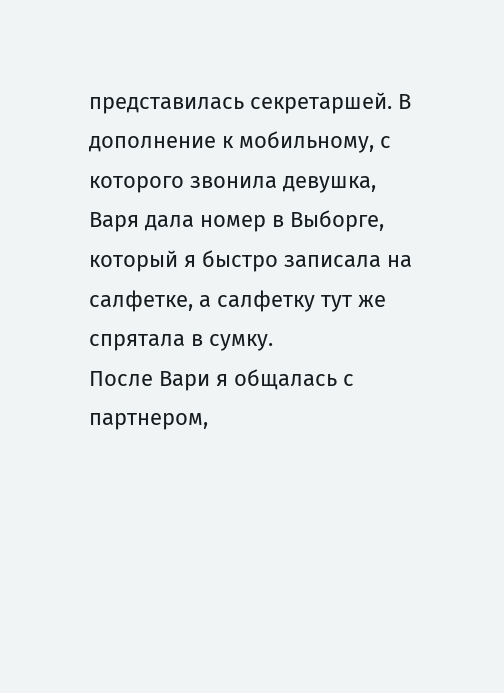представилась секретаршей. В дополнение к мобильному, с которого звонила девушка, Варя дала номер в Выборге, который я быстро записала на салфетке, а салфетку тут же спрятала в сумку.
После Вари я общалась с партнером,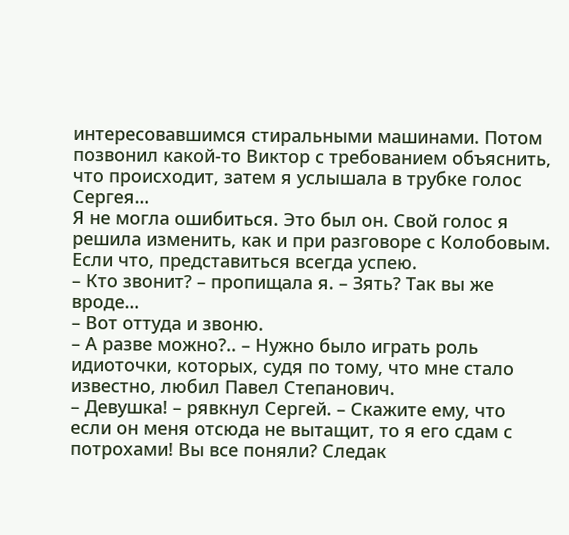интересовавшимся стиральными машинами. Потом позвонил какой-то Виктор с требованием объяснить, что происходит, затем я услышала в трубке голос Сергея…
Я не могла ошибиться. Это был он. Свой голос я решила изменить, как и при разговоре с Колобовым. Если что, представиться всегда успею.
– Кто звонит? – пропищала я. – Зять? Так вы же вроде…
– Вот оттуда и звоню.
– А разве можно?.. – Нужно было играть роль идиоточки, которых, судя по тому, что мне стало известно, любил Павел Степанович.
– Девушка! – рявкнул Сергей. – Скажите ему, что если он меня отсюда не вытащит, то я его сдам с потрохами! Вы все поняли? Следак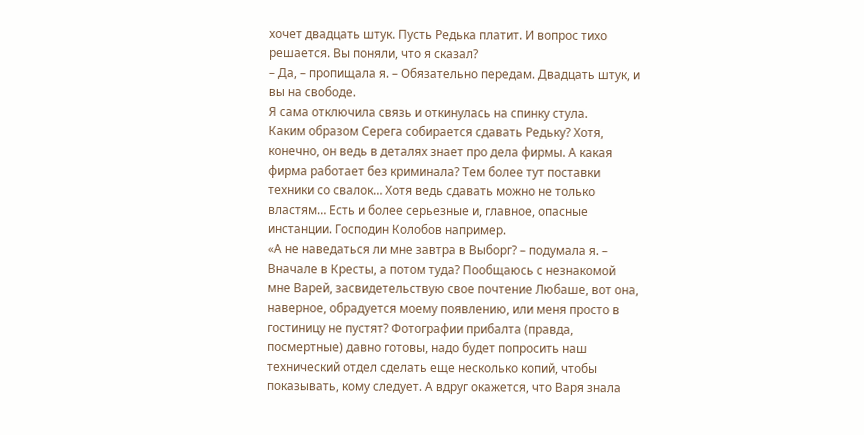хочет двадцать штук. Пусть Редька платит. И вопрос тихо решается. Вы поняли, что я сказал?
– Да, – пропищала я. – Обязательно передам. Двадцать штук, и вы на свободе.
Я сама отключила связь и откинулась на спинку стула.
Каким образом Серега собирается сдавать Редьку? Хотя, конечно, он ведь в деталях знает про дела фирмы. А какая фирма работает без криминала? Тем более тут поставки техники со свалок… Хотя ведь сдавать можно не только властям… Есть и более серьезные и, главное, опасные инстанции. Господин Колобов например.
«А не наведаться ли мне завтра в Выборг? – подумала я. – Вначале в Кресты, а потом туда? Пообщаюсь с незнакомой мне Варей, засвидетельствую свое почтение Любаше, вот она, наверное, обрадуется моему появлению, или меня просто в гостиницу не пустят? Фотографии прибалта (правда, посмертные) давно готовы, надо будет попросить наш технический отдел сделать еще несколько копий, чтобы показывать, кому следует. А вдруг окажется, что Варя знала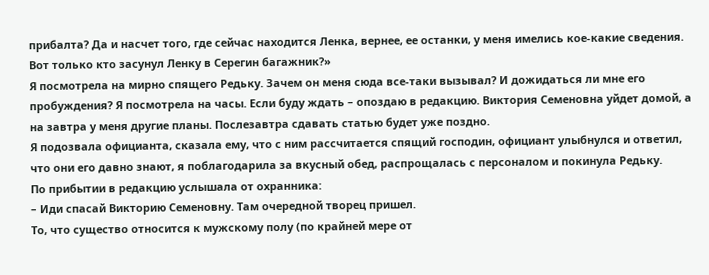прибалта? Да и насчет того, где сейчас находится Ленка, вернее, ее останки, у меня имелись кое-какие сведения. Вот только кто засунул Ленку в Серегин багажник?»
Я посмотрела на мирно спящего Редьку. Зачем он меня сюда все-таки вызывал? И дожидаться ли мне его пробуждения? Я посмотрела на часы. Если буду ждать – опоздаю в редакцию. Виктория Семеновна уйдет домой, а на завтра у меня другие планы. Послезавтра сдавать статью будет уже поздно.
Я подозвала официанта, сказала ему, что с ним рассчитается спящий господин, официант улыбнулся и ответил, что они его давно знают, я поблагодарила за вкусный обед, распрощалась с персоналом и покинула Редьку.
По прибытии в редакцию услышала от охранника:
– Иди спасай Викторию Семеновну. Там очередной творец пришел.
То, что существо относится к мужскому полу (по крайней мере от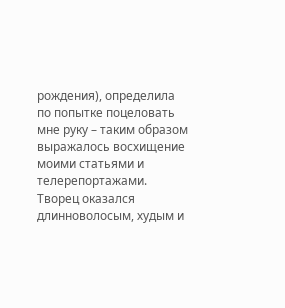рождения), определила по попытке поцеловать мне руку – таким образом выражалось восхищение моими статьями и телерепортажами. Творец оказался длинноволосым, худым и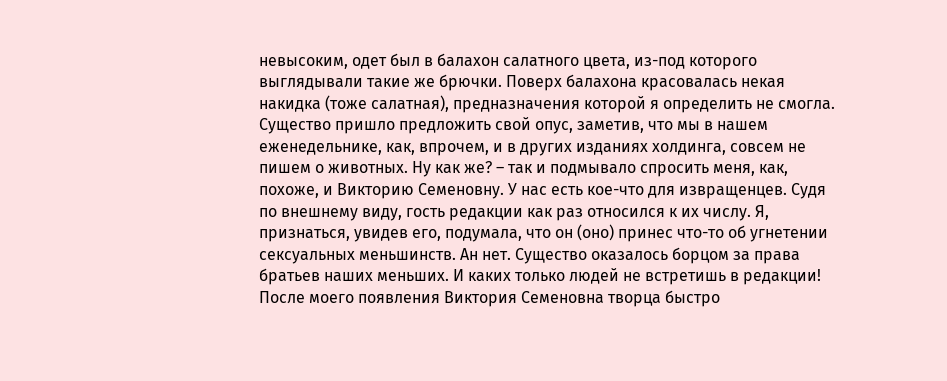невысоким, одет был в балахон салатного цвета, из-под которого выглядывали такие же брючки. Поверх балахона красовалась некая накидка (тоже салатная), предназначения которой я определить не смогла.
Существо пришло предложить свой опус, заметив, что мы в нашем еженедельнике, как, впрочем, и в других изданиях холдинга, совсем не пишем о животных. Ну как же? – так и подмывало спросить меня, как, похоже, и Викторию Семеновну. У нас есть кое-что для извращенцев. Судя по внешнему виду, гость редакции как раз относился к их числу. Я, признаться, увидев его, подумала, что он (оно) принес что-то об угнетении сексуальных меньшинств. Ан нет. Существо оказалось борцом за права братьев наших меньших. И каких только людей не встретишь в редакции!
После моего появления Виктория Семеновна творца быстро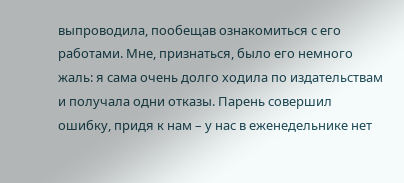выпроводила, пообещав ознакомиться с его работами. Мне, признаться, было его немного жаль: я сама очень долго ходила по издательствам и получала одни отказы. Парень совершил ошибку, придя к нам – у нас в еженедельнике нет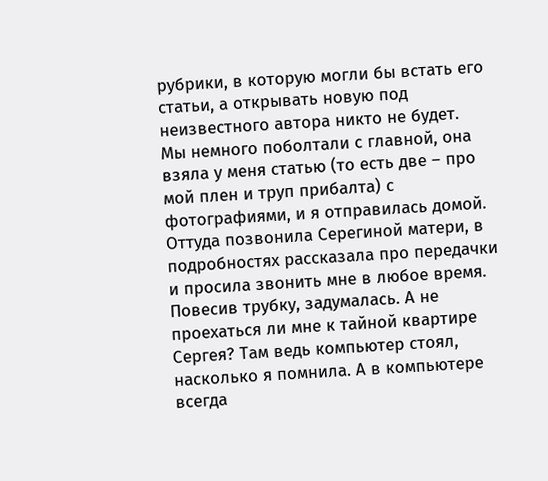рубрики, в которую могли бы встать его статьи, а открывать новую под неизвестного автора никто не будет.
Мы немного поболтали с главной, она взяла у меня статью (то есть две – про мой плен и труп прибалта) с фотографиями, и я отправилась домой. Оттуда позвонила Серегиной матери, в подробностях рассказала про передачки и просила звонить мне в любое время.
Повесив трубку, задумалась. А не проехаться ли мне к тайной квартире Сергея? Там ведь компьютер стоял, насколько я помнила. А в компьютере всегда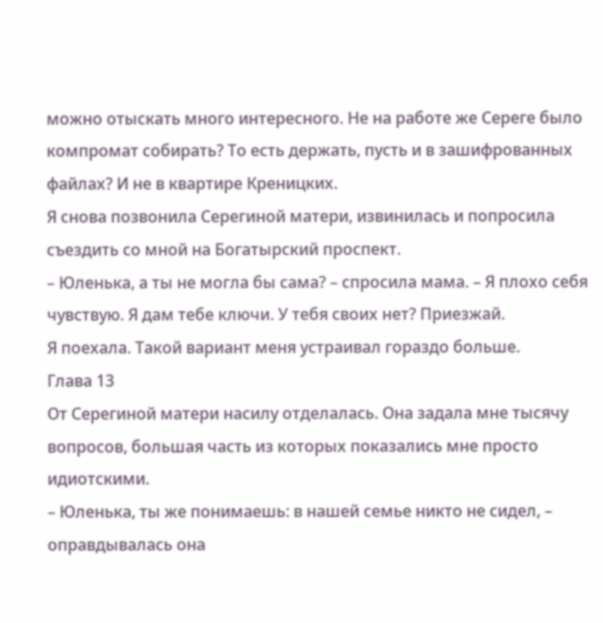можно отыскать много интересного. Не на работе же Сереге было компромат собирать? То есть держать, пусть и в зашифрованных файлах? И не в квартире Креницких.
Я снова позвонила Серегиной матери, извинилась и попросила съездить со мной на Богатырский проспект.
– Юленька, а ты не могла бы сама? – спросила мама. – Я плохо себя чувствую. Я дам тебе ключи. У тебя своих нет? Приезжай.
Я поехала. Такой вариант меня устраивал гораздо больше.
Глава 13
От Серегиной матери насилу отделалась. Она задала мне тысячу вопросов, большая часть из которых показались мне просто идиотскими.
– Юленька, ты же понимаешь: в нашей семье никто не сидел, – оправдывалась она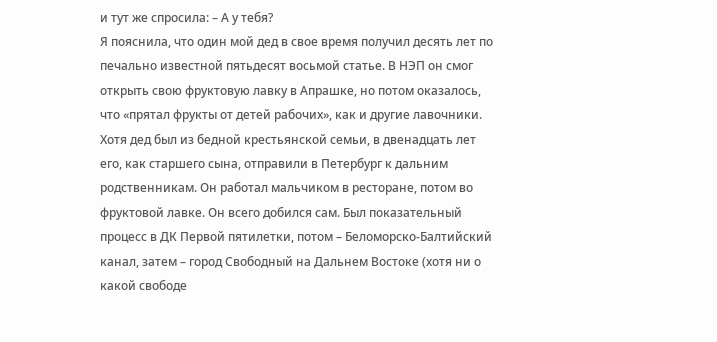и тут же спросила: – А у тебя?
Я пояснила, что один мой дед в свое время получил десять лет по печально известной пятьдесят восьмой статье. В НЭП он смог открыть свою фруктовую лавку в Апрашке, но потом оказалось, что «прятал фрукты от детей рабочих», как и другие лавочники. Хотя дед был из бедной крестьянской семьи, в двенадцать лет его, как старшего сына, отправили в Петербург к дальним родственникам. Он работал мальчиком в ресторане, потом во фруктовой лавке. Он всего добился сам. Был показательный процесс в ДК Первой пятилетки, потом – Беломорско-Балтийский канал, затем – город Свободный на Дальнем Востоке (хотя ни о какой свободе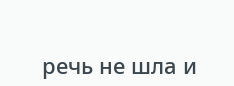речь не шла и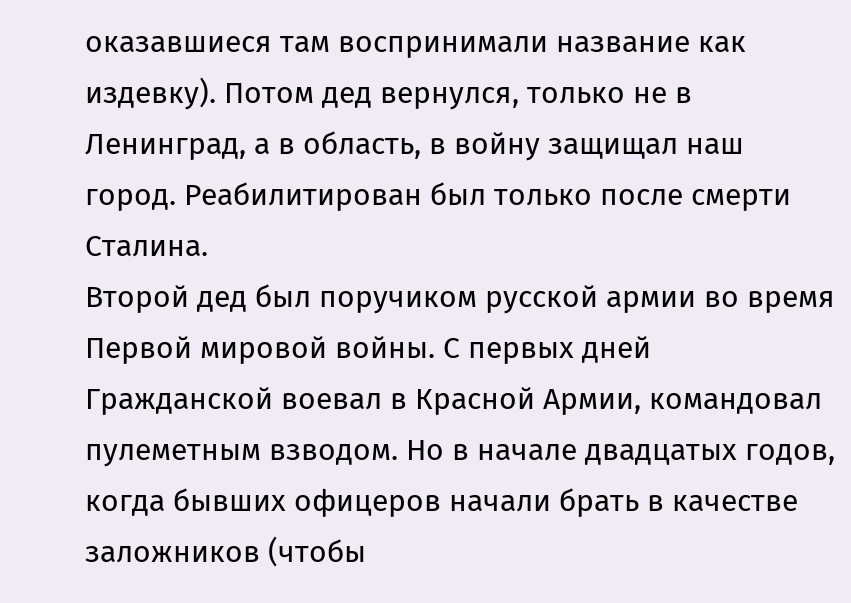оказавшиеся там воспринимали название как издевку). Потом дед вернулся, только не в Ленинград, а в область, в войну защищал наш город. Реабилитирован был только после смерти Сталина.
Второй дед был поручиком русской армии во время Первой мировой войны. С первых дней Гражданской воевал в Красной Армии, командовал пулеметным взводом. Но в начале двадцатых годов, когда бывших офицеров начали брать в качестве заложников (чтобы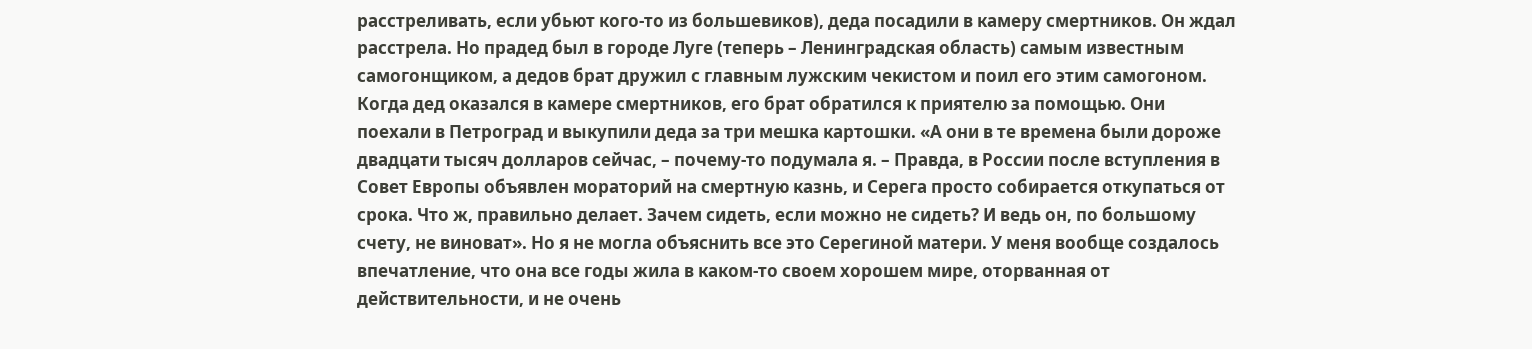расстреливать, если убьют кого-то из большевиков), деда посадили в камеру смертников. Он ждал расстрела. Но прадед был в городе Луге (теперь – Ленинградская область) самым известным самогонщиком, а дедов брат дружил с главным лужским чекистом и поил его этим самогоном. Когда дед оказался в камере смертников, его брат обратился к приятелю за помощью. Они поехали в Петроград и выкупили деда за три мешка картошки. «А они в те времена были дороже двадцати тысяч долларов сейчас, – почему-то подумала я. – Правда, в России после вступления в Совет Европы объявлен мораторий на смертную казнь, и Серега просто собирается откупаться от срока. Что ж, правильно делает. Зачем сидеть, если можно не сидеть? И ведь он, по большому счету, не виноват». Но я не могла объяснить все это Серегиной матери. У меня вообще создалось впечатление, что она все годы жила в каком-то своем хорошем мире, оторванная от действительности, и не очень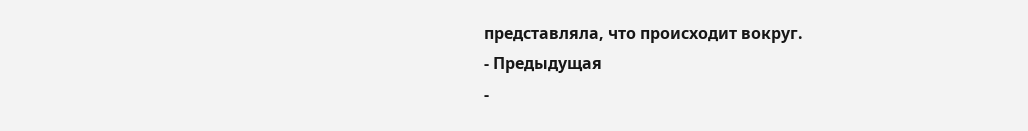представляла, что происходит вокруг.
- Предыдущая
-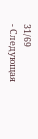31/69
- Следующая